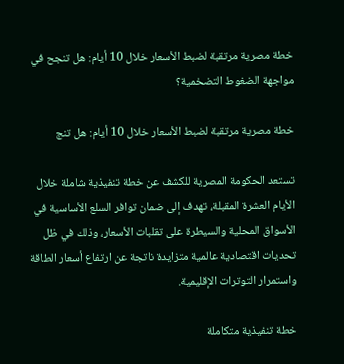خطة مصرية مرتقبة لضبط الأسعار خلال 10 أيام: هل تنجح في مواجهة الضغوط التضخمية؟

خطة مصرية مرتقبة لضبط الأسعار خلال 10 أيام: هل تنج

تستعد الحكومة المصرية للكشف عن خطة تنفيذية شاملة خلال الأيام العشرة المقبلة، تهدف إلى ضمان توافر السلع الأساسية في الأسواق المحلية والسيطرة على تقلبات الأسعار، وذلك في ظل تحديات اقتصادية عالمية متزايدة ناتجة عن ارتفاع أسعار الطاقة واستمرار التوترات الإقليمية.

خطة تنفيذية متكاملة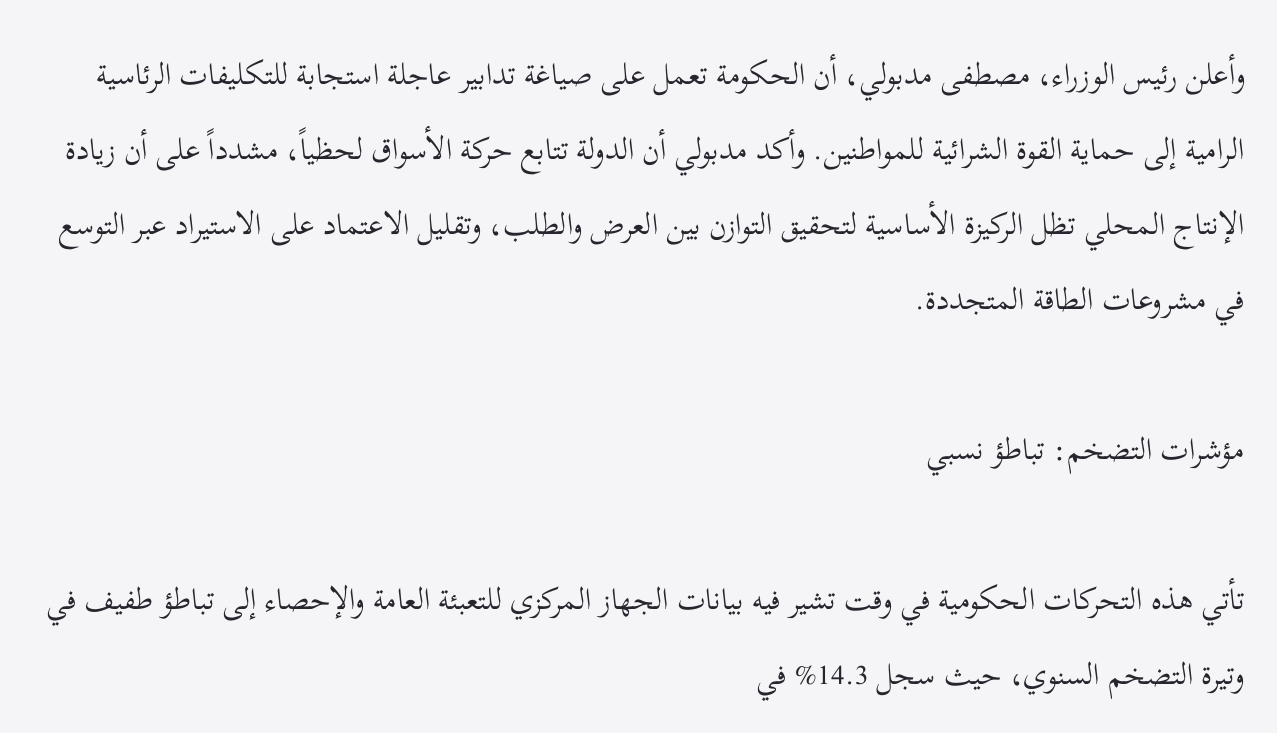وأعلن رئيس الوزراء، مصطفى مدبولي، أن الحكومة تعمل على صياغة تدابير عاجلة استجابة للتكليفات الرئاسية الرامية إلى حماية القوة الشرائية للمواطنين. وأكد مدبولي أن الدولة تتابع حركة الأسواق لحظياً، مشدداً على أن زيادة الإنتاج المحلي تظل الركيزة الأساسية لتحقيق التوازن بين العرض والطلب، وتقليل الاعتماد على الاستيراد عبر التوسع في مشروعات الطاقة المتجددة.

مؤشرات التضخم: تباطؤ نسبي

تأتي هذه التحركات الحكومية في وقت تشير فيه بيانات الجهاز المركزي للتعبئة العامة والإحصاء إلى تباطؤ طفيف في وتيرة التضخم السنوي، حيث سجل 14.3% في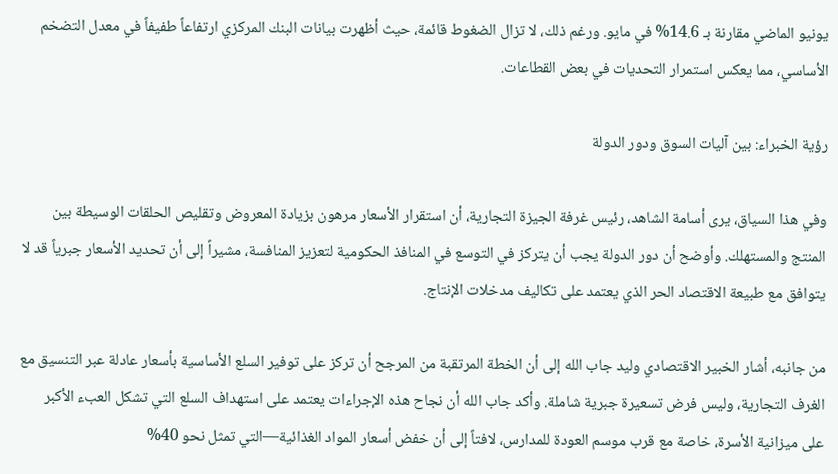يونيو الماضي مقارنة بـ 14.6% في مايو. ورغم ذلك، لا تزال الضغوط قائمة، حيث أظهرت بيانات البنك المركزي ارتفاعاً طفيفاً في معدل التضخم الأساسي، مما يعكس استمرار التحديات في بعض القطاعات.

رؤية الخبراء: بين آليات السوق ودور الدولة

وفي هذا السياق، يرى أسامة الشاهد، رئيس غرفة الجيزة التجارية، أن استقرار الأسعار مرهون بزيادة المعروض وتقليص الحلقات الوسيطة بين المنتج والمستهلك. وأوضح أن دور الدولة يجب أن يتركز في التوسع في المنافذ الحكومية لتعزيز المنافسة، مشيراً إلى أن تحديد الأسعار جبرياً قد لا يتوافق مع طبيعة الاقتصاد الحر الذي يعتمد على تكاليف مدخلات الإنتاج.

من جانبه، أشار الخبير الاقتصادي وليد جاب الله إلى أن الخطة المرتقبة من المرجح أن تركز على توفير السلع الأساسية بأسعار عادلة عبر التنسيق مع الغرف التجارية، وليس فرض تسعيرة جبرية شاملة. وأكد جاب الله أن نجاح هذه الإجراءات يعتمد على استهداف السلع التي تشكل العبء الأكبر على ميزانية الأسرة، خاصة مع قرب موسم العودة للمدارس، لافتاً إلى أن خفض أسعار المواد الغذائية—التي تمثل نحو 40%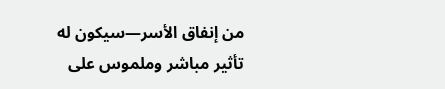من إنفاق الأسر—سيكون له تأثير مباشر وملموس على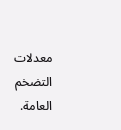معدلات التضخم العامة.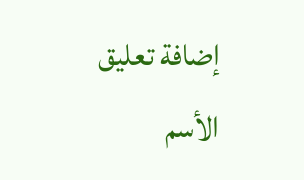إضافة تعليق
الأسم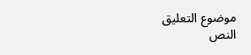موضوع التعليق
النص